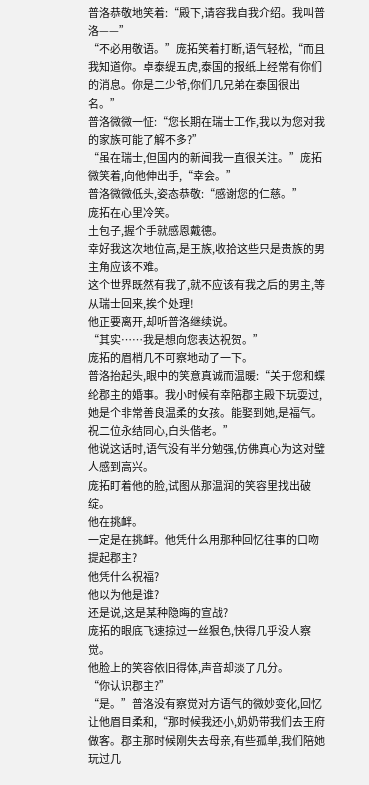普洛恭敬地笑着:“殿下,请容我自我介绍。我叫普洛——”
“不必用敬语。”庞拓笑着打断,语气轻松,“而且我知道你。卓泰缇五虎,泰国的报纸上经常有你们的消息。你是二少爷,你们几兄弟在泰国很出名。”
普洛微微一怔:“您长期在瑞士工作,我以为您对我的家族可能了解不多?”
“虽在瑞士,但国内的新闻我一直很关注。”庞拓微笑着,向他伸出手,“幸会。”
普洛微微低头,姿态恭敬:“感谢您的仁慈。”
庞拓在心里冷笑。
土包子,握个手就感恩戴德。
幸好我这次地位高,是王族,收拾这些只是贵族的男主角应该不难。
这个世界既然有我了,就不应该有我之后的男主,等从瑞士回来,挨个处理!
他正要离开,却听普洛继续说。
“其实……我是想向您表达祝贺。”
庞拓的眉梢几不可察地动了一下。
普洛抬起头,眼中的笑意真诚而温暖:“关于您和蝶纶郡主的婚事。我小时候有幸陪郡主殿下玩耍过,她是个非常善良温柔的女孩。能娶到她,是福气。祝二位永结同心,白头偕老。”
他说这话时,语气没有半分勉强,仿佛真心为这对璧人感到高兴。
庞拓盯着他的脸,试图从那温润的笑容里找出破绽。
他在挑衅。
一定是在挑衅。他凭什么用那种回忆往事的口吻提起郡主?
他凭什么祝福?
他以为他是谁?
还是说,这是某种隐晦的宣战?
庞拓的眼底飞速掠过一丝狠色,快得几乎没人察觉。
他脸上的笑容依旧得体,声音却淡了几分。
“你认识郡主?”
“是。”普洛没有察觉对方语气的微妙变化,回忆让他眉目柔和,“那时候我还小,奶奶带我们去王府做客。郡主那时候刚失去母亲,有些孤单,我们陪她玩过几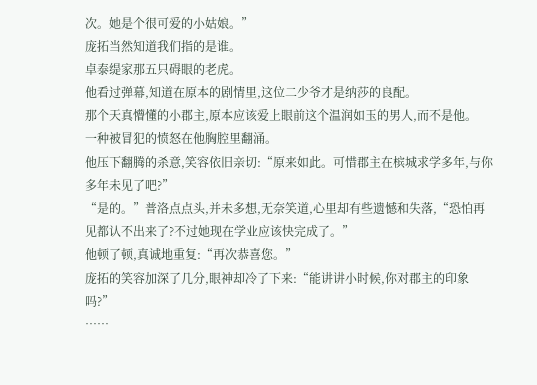次。她是个很可爱的小姑娘。”
庞拓当然知道我们指的是谁。
卓泰缇家那五只碍眼的老虎。
他看过弹幕,知道在原本的剧情里,这位二少爷才是纳莎的良配。
那个天真懵懂的小郡主,原本应该爱上眼前这个温润如玉的男人,而不是他。
一种被冒犯的愤怒在他胸腔里翻涌。
他压下翻腾的杀意,笑容依旧亲切:“原来如此。可惜郡主在槟城求学多年,与你多年未见了吧?”
“是的。”普洛点点头,并未多想,无奈笑道,心里却有些遗憾和失落,“恐怕再见都认不出来了?不过她现在学业应该快完成了。”
他顿了顿,真诚地重复:“再次恭喜您。”
庞拓的笑容加深了几分,眼神却冷了下来:“能讲讲小时候,你对郡主的印象吗?”
……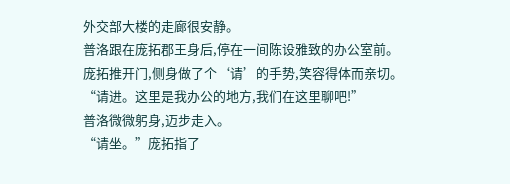外交部大楼的走廊很安静。
普洛跟在庞拓郡王身后,停在一间陈设雅致的办公室前。
庞拓推开门,侧身做了个‘请’的手势,笑容得体而亲切。
“请进。这里是我办公的地方,我们在这里聊吧!”
普洛微微躬身,迈步走入。
“请坐。”庞拓指了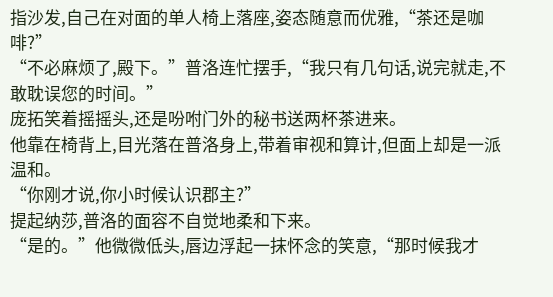指沙发,自己在对面的单人椅上落座,姿态随意而优雅,“茶还是咖啡?”
“不必麻烦了,殿下。”普洛连忙摆手,“我只有几句话,说完就走,不敢耽误您的时间。”
庞拓笑着摇摇头,还是吩咐门外的秘书送两杯茶进来。
他靠在椅背上,目光落在普洛身上,带着审视和算计,但面上却是一派温和。
“你刚才说,你小时候认识郡主?”
提起纳莎,普洛的面容不自觉地柔和下来。
“是的。”他微微低头,唇边浮起一抹怀念的笑意,“那时候我才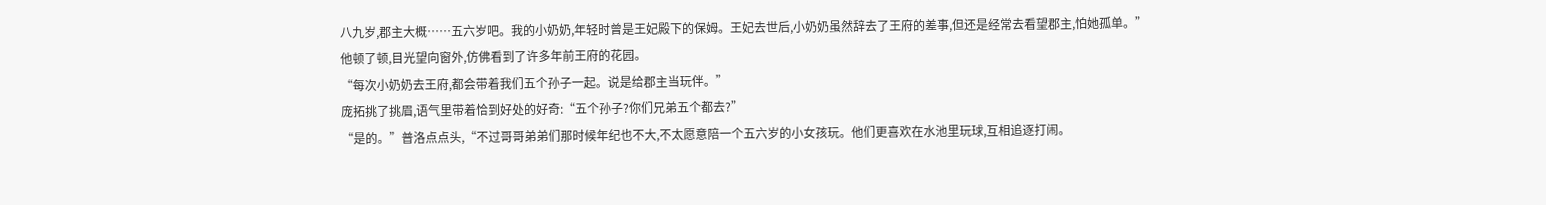八九岁,郡主大概……五六岁吧。我的小奶奶,年轻时曾是王妃殿下的保姆。王妃去世后,小奶奶虽然辞去了王府的差事,但还是经常去看望郡主,怕她孤单。”
他顿了顿,目光望向窗外,仿佛看到了许多年前王府的花园。
“每次小奶奶去王府,都会带着我们五个孙子一起。说是给郡主当玩伴。”
庞拓挑了挑眉,语气里带着恰到好处的好奇:“五个孙子?你们兄弟五个都去?”
“是的。”普洛点点头,“不过哥哥弟弟们那时候年纪也不大,不太愿意陪一个五六岁的小女孩玩。他们更喜欢在水池里玩球,互相追逐打闹。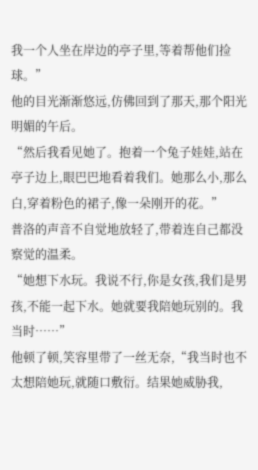我一个人坐在岸边的亭子里,等着帮他们捡球。”
他的目光渐渐悠远,仿佛回到了那天,那个阳光明媚的午后。
“然后我看见她了。抱着一个兔子娃娃,站在亭子边上,眼巴巴地看着我们。她那么小,那么白,穿着粉色的裙子,像一朵刚开的花。”
普洛的声音不自觉地放轻了,带着连自己都没察觉的温柔。
“她想下水玩。我说不行,你是女孩,我们是男孩,不能一起下水。她就要我陪她玩别的。我当时……”
他顿了顿,笑容里带了一丝无奈,“我当时也不太想陪她玩,就随口敷衍。结果她威胁我,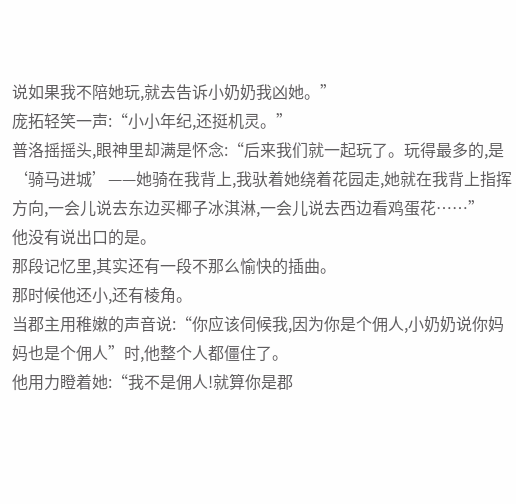说如果我不陪她玩,就去告诉小奶奶我凶她。”
庞拓轻笑一声:“小小年纪,还挺机灵。”
普洛摇摇头,眼神里却满是怀念:“后来我们就一起玩了。玩得最多的,是‘骑马进城’——她骑在我背上,我驮着她绕着花园走,她就在我背上指挥方向,一会儿说去东边买椰子冰淇淋,一会儿说去西边看鸡蛋花……”
他没有说出口的是。
那段记忆里,其实还有一段不那么愉快的插曲。
那时候他还小,还有棱角。
当郡主用稚嫩的声音说:“你应该伺候我,因为你是个佣人,小奶奶说你妈妈也是个佣人”时,他整个人都僵住了。
他用力瞪着她:“我不是佣人!就算你是郡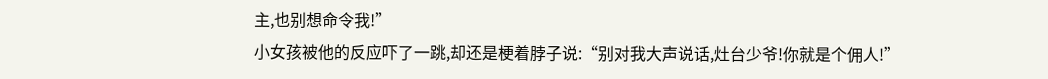主,也别想命令我!”
小女孩被他的反应吓了一跳,却还是梗着脖子说:“别对我大声说话,灶台少爷!你就是个佣人!”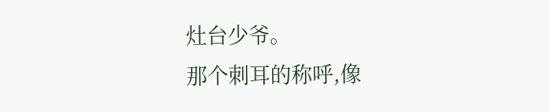灶台少爷。
那个刺耳的称呼,像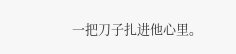一把刀子扎进他心里。